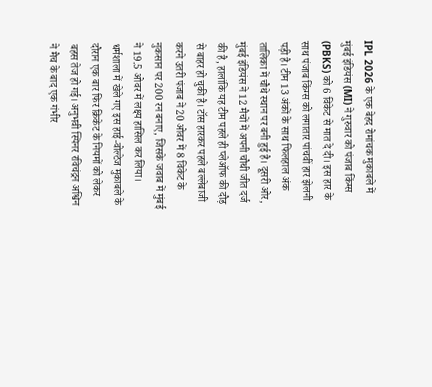IPL 2026 के एक बेहद रोमांचक मुकाबले में मुंबई इंडियंस (MI) ने गुरुवार को पंजाब किंग्स (PBKS) को 6 विकेट से मात दे दी। इस हार के साथ पंजाब किंग्स को लगातार पांचवीं हार झेलनी पड़ी है। टीम 13 अंकों के साथ फिलहाल अंक तालिका में चौथे स्थान पर बनी हुई है। दूसरी ओर, मुंबई इंडियंस ने 12 मैचों में अपनी चौथी जीत दर्ज की है, हालांकि यह टीम पहले ही प्लेऑफ की दौड़ से बाहर हो चुकी है। टॉस हारकर पहले बल्लेबाजी करने उतरी पंजाब ने 20 ओवर में 8 विकेट के नुकसान पर 200 रन बनाए, जिसके जवाब में मुंबई ने 19.5 ओवर में लक्ष्य हासिल कर लिया।
धर्मशाला में खेले गए इस हाई-वोल्टेज मुकाबले के दौरान एक बार फिर क्रिकेट के नियमों को लेकर बहस तेज हो गई। अनुभवी स्पिनर रविचंद्रन अश्विन ने मैच के बाद एक गंभीर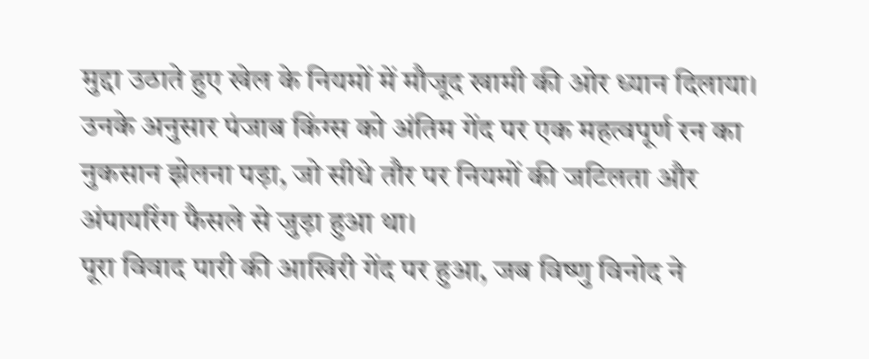मुद्दा उठाते हुए खेल के नियमों में मौजूद खामी की ओर ध्यान दिलाया। उनके अनुसार पंजाब किंग्स को अंतिम गेंद पर एक महत्वपूर्ण रन का नुकसान झेलना पड़ा, जो सीधे तौर पर नियमों की जटिलता और अंपायरिंग फैसले से जुड़ा हुआ था।
पूरा विवाद पारी की आखिरी गेंद पर हुआ, जब विष्णु विनोद ने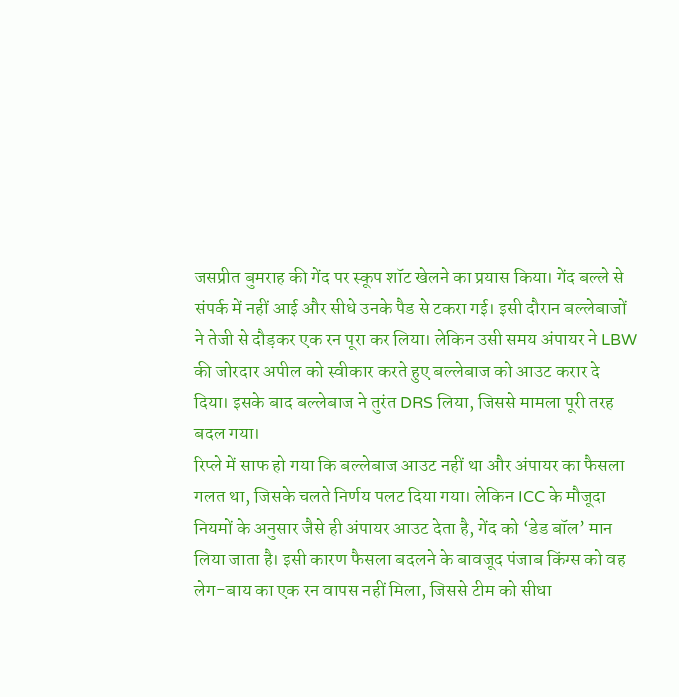जसप्रीत बुमराह की गेंद पर स्कूप शॉट खेलने का प्रयास किया। गेंद बल्ले से संपर्क में नहीं आई और सीधे उनके पैड से टकरा गई। इसी दौरान बल्लेबाजों ने तेजी से दौड़कर एक रन पूरा कर लिया। लेकिन उसी समय अंपायर ने LBW की जोरदार अपील को स्वीकार करते हुए बल्लेबाज को आउट करार दे दिया। इसके बाद बल्लेबाज ने तुरंत DRS लिया, जिससे मामला पूरी तरह बदल गया।
रिप्ले में साफ हो गया कि बल्लेबाज आउट नहीं था और अंपायर का फैसला गलत था, जिसके चलते निर्णय पलट दिया गया। लेकिन ICC के मौजूदा नियमों के अनुसार जैसे ही अंपायर आउट देता है, गेंद को ‘डेड बॉल’ मान लिया जाता है। इसी कारण फैसला बदलने के बावजूद पंजाब किंग्स को वह लेग-बाय का एक रन वापस नहीं मिला, जिससे टीम को सीधा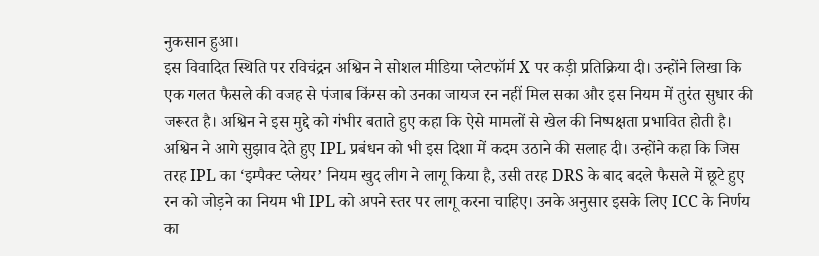नुकसान हुआ।
इस विवादित स्थिति पर रविचंद्रन अश्विन ने सोशल मीडिया प्लेटफॉर्म X पर कड़ी प्रतिक्रिया दी। उन्होंने लिखा कि एक गलत फैसले की वजह से पंजाब किंग्स को उनका जायज रन नहीं मिल सका और इस नियम में तुरंत सुधार की जरूरत है। अश्विन ने इस मुद्दे को गंभीर बताते हुए कहा कि ऐसे मामलों से खेल की निष्पक्षता प्रभावित होती है।
अश्विन ने आगे सुझाव देते हुए IPL प्रबंधन को भी इस दिशा में कदम उठाने की सलाह दी। उन्होंने कहा कि जिस तरह IPL का ‘इम्पैक्ट प्लेयर’ नियम खुद लीग ने लागू किया है, उसी तरह DRS के बाद बदले फैसले में छूटे हुए रन को जोड़ने का नियम भी IPL को अपने स्तर पर लागू करना चाहिए। उनके अनुसार इसके लिए ICC के निर्णय का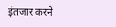इंतजार करने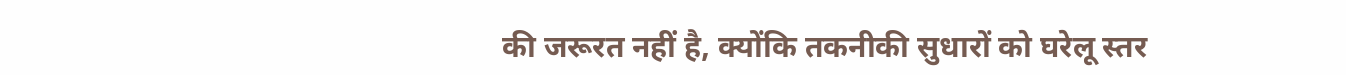की जरूरत नहीं है, क्योंकि तकनीकी सुधारों को घरेलू स्तर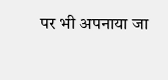पर भी अपनाया जा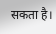सकता है।